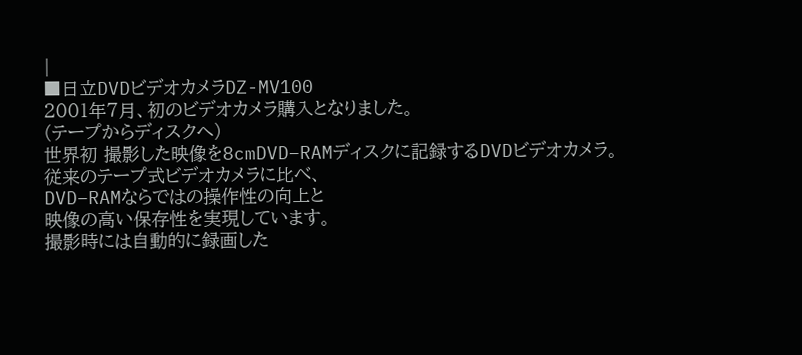|
■日立DVDビデオカメラDZ-MV100
2001年7月、初のビデオカメラ購入となりました。
(テープからディスクへ)
世界初 撮影した映像を8cmDVD−RAMディスクに記録するDVDビデオカメラ。
従来のテープ式ビデオカメラに比べ、
DVD−RAMならではの操作性の向上と
映像の高い保存性を実現しています。
撮影時には自動的に録画した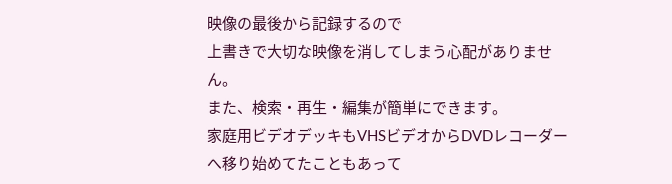映像の最後から記録するので
上書きで大切な映像を消してしまう心配がありません。
また、検索・再生・編集が簡単にできます。
家庭用ビデオデッキもVHSビデオからDVDレコーダーへ移り始めてたこともあって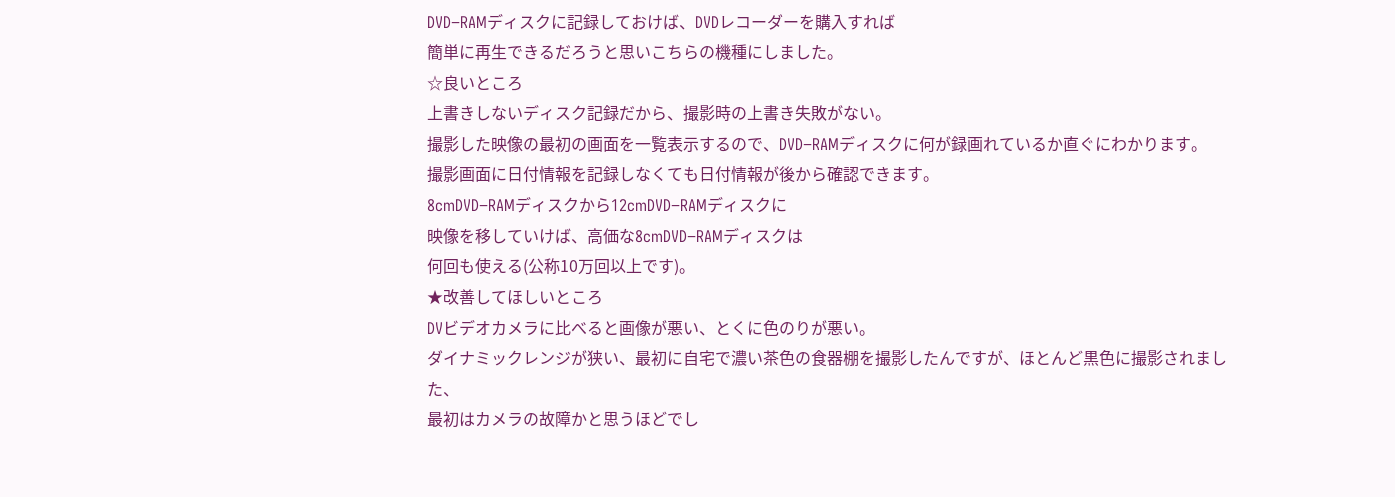DVD−RAMディスクに記録しておけば、DVDレコーダーを購入すれば
簡単に再生できるだろうと思いこちらの機種にしました。
☆良いところ
上書きしないディスク記録だから、撮影時の上書き失敗がない。
撮影した映像の最初の画面を一覧表示するので、DVD−RAMディスクに何が録画れているか直ぐにわかります。
撮影画面に日付情報を記録しなくても日付情報が後から確認できます。
8cmDVD−RAMディスクから12cmDVD−RAMディスクに
映像を移していけば、高価な8cmDVD−RAMディスクは
何回も使える(公称10万回以上です)。
★改善してほしいところ
DVビデオカメラに比べると画像が悪い、とくに色のりが悪い。
ダイナミックレンジが狭い、最初に自宅で濃い茶色の食器棚を撮影したんですが、ほとんど黒色に撮影されました、
最初はカメラの故障かと思うほどでし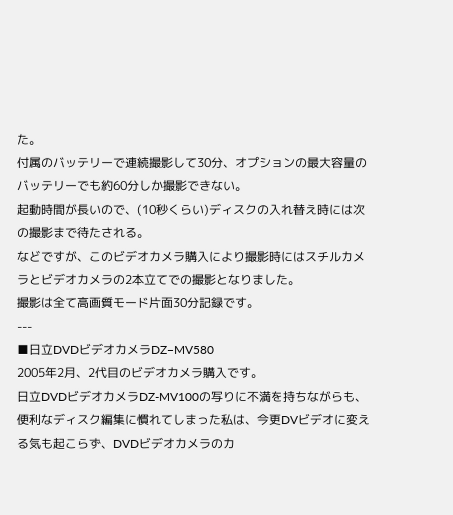た。
付属のバッテリーで連続撮影して30分、オプションの最大容量のバッテリーでも約60分しか撮影できない。
起動時間が長いので、(10秒くらい)ディスクの入れ替え時には次の撮影まで待たされる。
などですが、このビデオカメラ購入により撮影時にはスチルカメラとビデオカメラの2本立てでの撮影となりました。
撮影は全て高画質モード片面30分記録です。
---
■日立DVDビデオカメラDZ−MV580
2005年2月、2代目のビデオカメラ購入です。
日立DVDビデオカメラDZ-MV100の写りに不満を持ちながらも、便利なディスク編集に慣れてしまった私は、今更DVビデオに変える気も起こらず、DVDビデオカメラのカ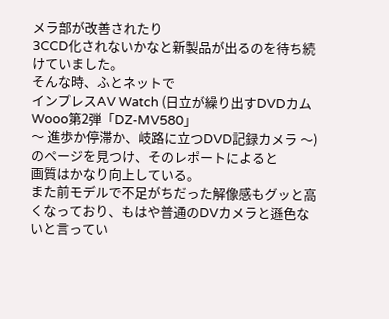メラ部が改善されたり
3CCD化されないかなと新製品が出るのを待ち続けていました。
そんな時、ふとネットで
インプレスAV Watch (日立が繰り出すDVDカム Wooo第2弾「DZ-MV580」
〜 進歩か停滞か、岐路に立つDVD記録カメラ 〜)
のページを見つけ、そのレポートによると
画質はかなり向上している。
また前モデルで不足がちだった解像感もグッと高くなっており、もはや普通のDVカメラと遜色ないと言ってい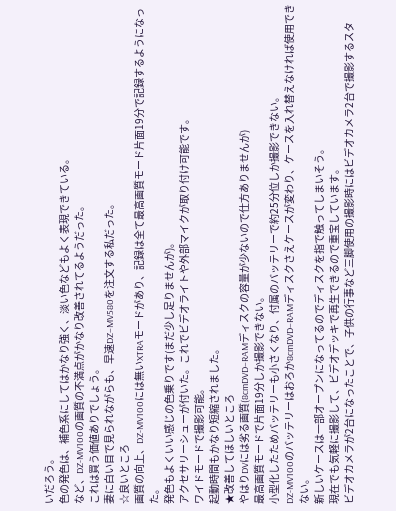いだろう。
色の発色は、補色系にしてはかなり強く、淡い色などもよく表現できている。
など、DZ-MV100の画質の不満点がかなり改善されてるようだった。
これは買う価値ありでしょう。
妻に白い目で見られながらも、早速DZ−MV580を注文する私だった。
☆良いところ
画質の向上、DZ-MV100には無いXTRAモードがあり、記録は全て最高画質モード片面19分で記録するようになった。
発色もよくいい感じの色乗りです(まだ少し足りませんが)。
アクセサリーシューが付いた。これでビデオライトや外部マイクが取り付け可能です。
ワイドモードで撮影可能。
起動時間もかなり短縮されました。
★改善してほしいところ
やはりDVには劣る画質(8cmDVD−RAMディスクの容量が少ないので仕方ありませんが)
最高画質モードで片面19分しか撮影できない。
小型化したためバッテリーも小さくなり、付属のバッテリーで約25分位しか撮影できない。
DZ-MV100のバッテリーはおろか8cmDVD−RAMディスクさえケースが変わり、ケースを入れ替えなければ使用できない。
新しいケースは一部オープンになってるのでディスクを指で触ってしまいそう。
現在でも気軽に撮影して、ビデオデッキで再生できるので重宝しています。
ビデオカメラが2台になったことで、子供の行事など三脚使用の撮影時にはビデオカメラ2台で撮影するスタ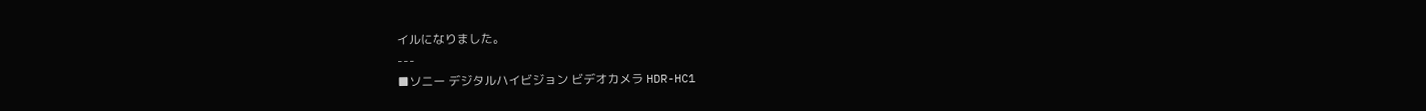イルになりました。
---
■ソニー デジタルハイビジョン ビデオカメラ HDR-HC1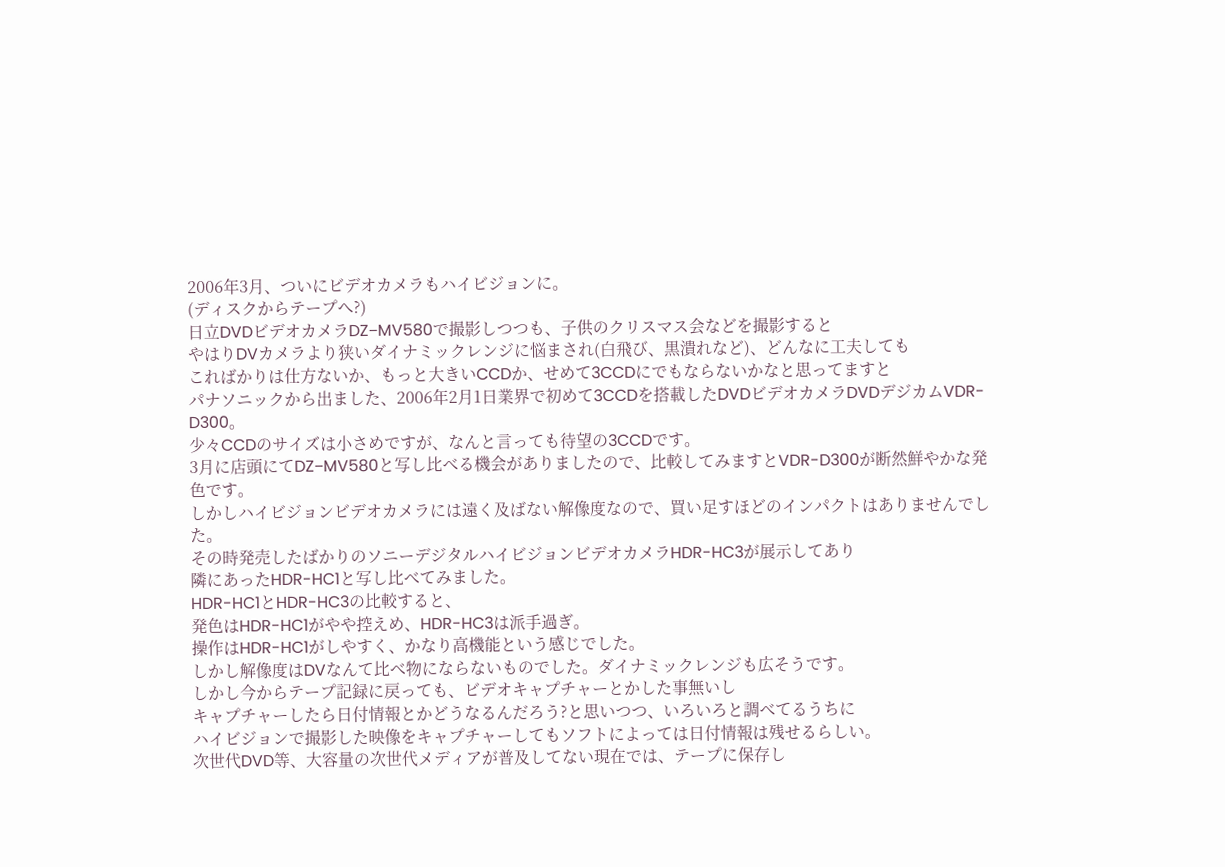2006年3月、ついにビデオカメラもハイビジョンに。
(ディスクからテープへ?)
日立DVDビデオカメラDZ−MV580で撮影しつつも、子供のクリスマス会などを撮影すると
やはりDVカメラより狭いダイナミックレンジに悩まされ(白飛び、黒潰れなど)、どんなに工夫しても
こればかりは仕方ないか、もっと大きいCCDか、せめて3CCDにでもならないかなと思ってますと
パナソニックから出ました、2006年2月1日業界で初めて3CCDを搭載したDVDビデオカメラDVDデジカムVDR-D300。
少々CCDのサイズは小さめですが、なんと言っても待望の3CCDです。
3月に店頭にてDZ−MV580と写し比べる機会がありましたので、比較してみますとVDR-D300が断然鮮やかな発色です。
しかしハイビジョンビデオカメラには遠く及ばない解像度なので、買い足すほどのインパクトはありませんでした。
その時発売したばかりのソニーデジタルハイビジョンビデオカメラHDR-HC3が展示してあり
隣にあったHDR-HC1と写し比べてみました。
HDR-HC1とHDR-HC3の比較すると、
発色はHDR-HC1がやや控えめ、HDR-HC3は派手過ぎ。
操作はHDR-HC1がしやすく、かなり高機能という感じでした。
しかし解像度はDVなんて比べ物にならないものでした。ダイナミックレンジも広そうです。
しかし今からテープ記録に戻っても、ビデオキャプチャーとかした事無いし
キャプチャーしたら日付情報とかどうなるんだろう?と思いつつ、いろいろと調べてるうちに
ハイビジョンで撮影した映像をキャプチャーしてもソフトによっては日付情報は残せるらしい。
次世代DVD等、大容量の次世代メディアが普及してない現在では、テープに保存し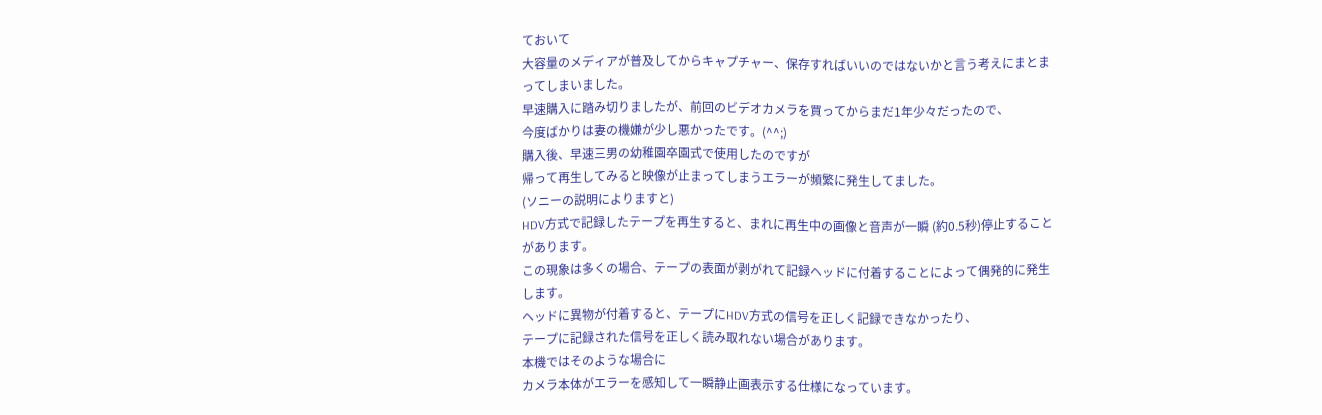ておいて
大容量のメディアが普及してからキャプチャー、保存すればいいのではないかと言う考えにまとまってしまいました。
早速購入に踏み切りましたが、前回のビデオカメラを買ってからまだ1年少々だったので、
今度ばかりは妻の機嫌が少し悪かったです。(^^;)
購入後、早速三男の幼稚園卒園式で使用したのですが
帰って再生してみると映像が止まってしまうエラーが頻繁に発生してました。
(ソニーの説明によりますと)
HDV方式で記録したテープを再生すると、まれに再生中の画像と音声が一瞬 (約0.5秒)停止することがあります。
この現象は多くの場合、テープの表面が剥がれて記録ヘッドに付着することによって偶発的に発生します。
ヘッドに異物が付着すると、テープにHDV方式の信号を正しく記録できなかったり、
テープに記録された信号を正しく読み取れない場合があります。
本機ではそのような場合に
カメラ本体がエラーを感知して一瞬静止画表示する仕様になっています。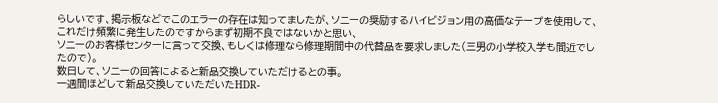らしいです、掲示板などでこのエラーの存在は知ってましたが、ソニーの奨励するハイビジョン用の高価なテープを使用して、
これだけ頻繁に発生したのですからまず初期不良ではないかと思い、
ソニーのお客様センターに言って交換、もしくは修理なら修理期間中の代替品を要求しました(三男の小学校入学も間近でしたので)。
数日して、ソニーの回答によると新品交換していただけるとの事。
一週間ほどして新品交換していただいたHDR-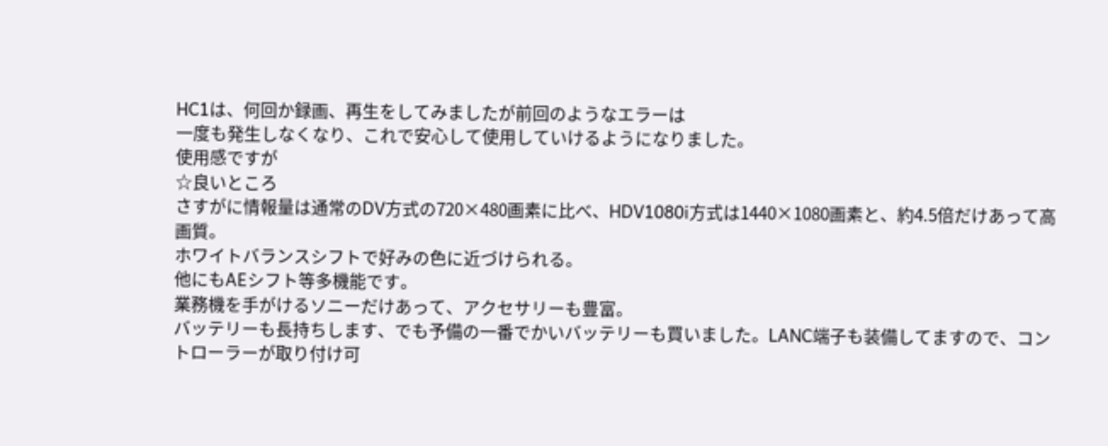HC1は、何回か録画、再生をしてみましたが前回のようなエラーは
一度も発生しなくなり、これで安心して使用していけるようになりました。
使用感ですが
☆良いところ
さすがに情報量は通常のDV方式の720×480画素に比べ、HDV1080i方式は1440×1080画素と、約4.5倍だけあって高画質。
ホワイトバランスシフトで好みの色に近づけられる。
他にもAEシフト等多機能です。
業務機を手がけるソニーだけあって、アクセサリーも豊富。
バッテリーも長持ちします、でも予備の一番でかいバッテリーも買いました。LANC端子も装備してますので、コントローラーが取り付け可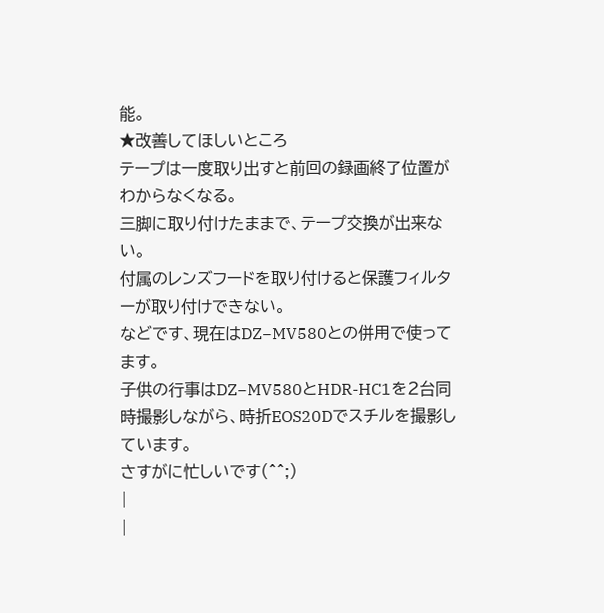能。
★改善してほしいところ
テープは一度取り出すと前回の録画終了位置がわからなくなる。
三脚に取り付けたままで、テープ交換が出来ない。
付属のレンズフードを取り付けると保護フィルターが取り付けできない。
などです、現在はDZ−MV580との併用で使ってます。
子供の行事はDZ−MV580とHDR-HC1を2台同時撮影しながら、時折EOS20Dでスチルを撮影しています。
さすがに忙しいです(^^;)
|
|